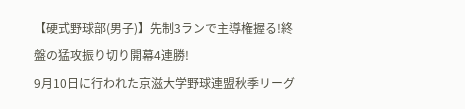【硬式野球部(男子)】先制3ランで主導権握る!終盤の猛攻振り切り開幕4連勝!
9月10日に行われた京滋大学野球連盟秋季リーグ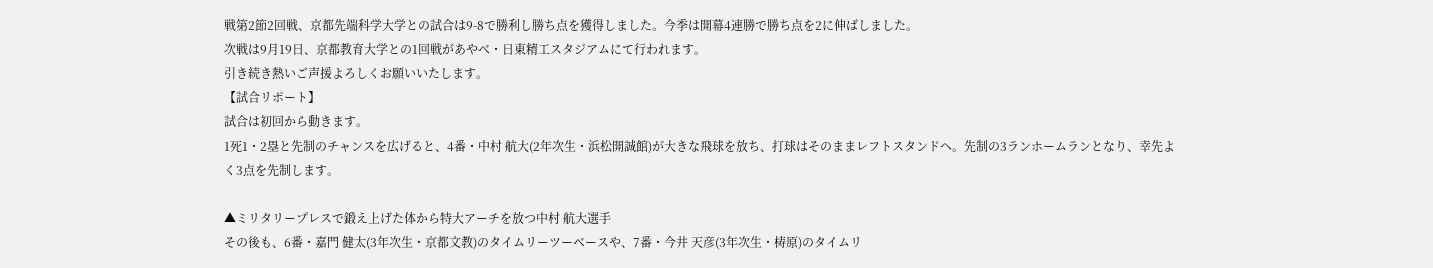戦第2節2回戦、京都先端科学大学との試合は9-8で勝利し勝ち点を獲得しました。今季は開幕4連勝で勝ち点を2に伸ばしました。
次戦は9月19日、京都教育大学との1回戦があやべ・日東精工スタジアムにて行われます。
引き続き熱いご声援よろしくお願いいたします。
【試合リポート】
試合は初回から動きます。
1死1・2塁と先制のチャンスを広げると、4番・中村 航大(2年次生・浜松開誠館)が大きな飛球を放ち、打球はそのままレフトスタンドへ。先制の3ランホームランとなり、幸先よく3点を先制します。

▲ミリタリープレスで鍛え上げた体から特大アーチを放つ中村 航大選手
その後も、6番・嘉門 健太(3年次生・京都文教)のタイムリーツーベースや、7番・今井 天彦(3年次生・梼原)のタイムリ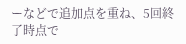ーなどで追加点を重ね、5回終了時点で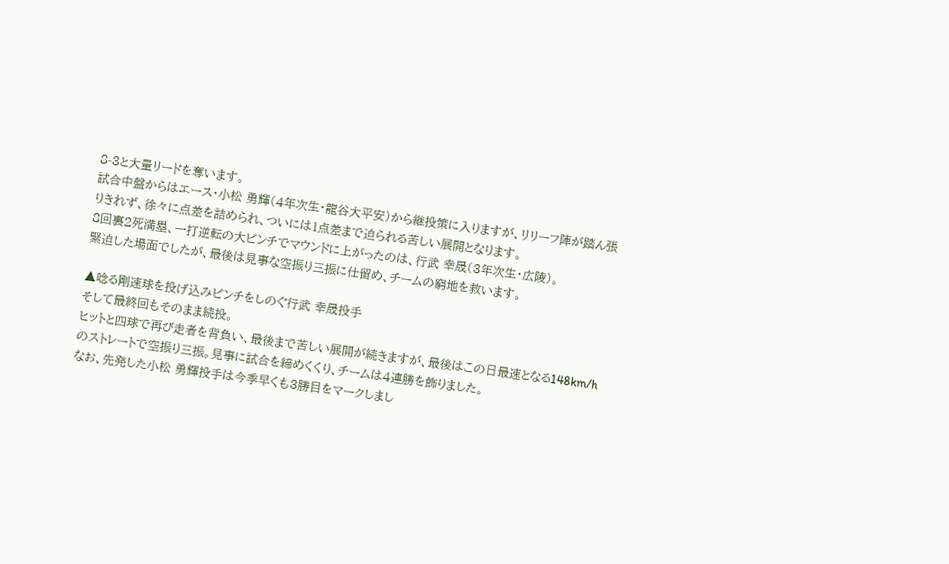8-3と大量リードを奪います。
試合中盤からはエース・小松 勇輝(4年次生・龍谷大平安)から継投策に入りますが、リリーフ陣が踏ん張りきれず、徐々に点差を詰められ、ついには1点差まで迫られる苦しい展開となります。
8回裏2死満塁、一打逆転の大ピンチでマウンドに上がったのは、行武 幸晟(3年次生・広陵)。
緊迫した場面でしたが、最後は見事な空振り三振に仕留め、チームの窮地を救います。

▲唸る剛速球を投げ込みピンチをしのぐ行武 幸晟投手
そして最終回もそのまま続投。
ヒットと四球で再び走者を背負い、最後まで苦しい展開が続きますが、最後はこの日最速となる148km/hのストレートで空振り三振。見事に試合を締めくくり、チームは4連勝を飾りました。
なお、先発した小松 勇輝投手は今季早くも3勝目をマークしまし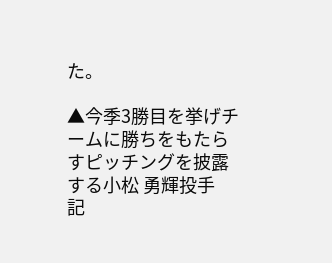た。

▲今季3勝目を挙げチームに勝ちをもたらすピッチングを披露する小松 勇輝投手
記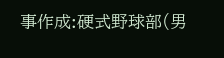事作成:硬式野球部(男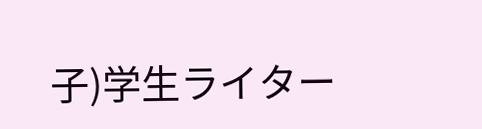子)学生ライター